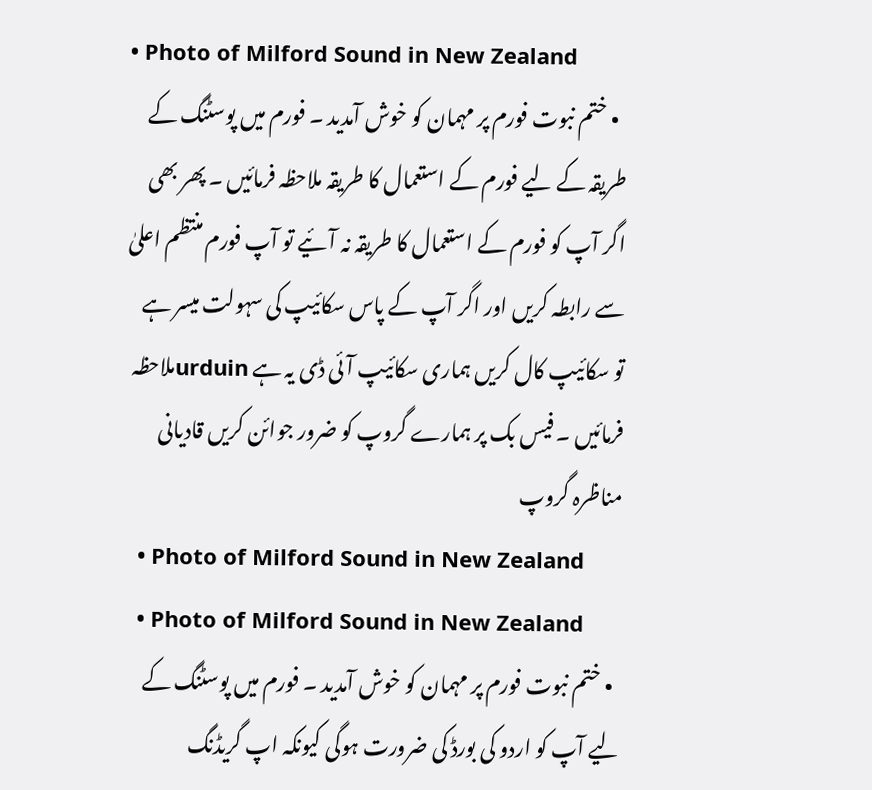• Photo of Milford Sound in New Zealand
  • ختم نبوت فورم پر مہمان کو خوش آمدید ۔ فورم میں پوسٹنگ کے طریقہ کے لیے فورم کے استعمال کا طریقہ ملاحظہ فرمائیں ۔ پھر بھی اگر آپ کو فورم کے استعمال کا طریقہ نہ آئیے تو آپ فورم منتظم اعلیٰ سے رابطہ کریں اور اگر آپ کے پاس سکائیپ کی سہولت میسر ہے تو سکائیپ کال کریں ہماری سکائیپ آئی ڈی یہ ہے urduinملاحظہ فرمائیں ۔ فیس بک پر ہمارے گروپ کو ضرور جوائن کریں قادیانی مناظرہ گروپ
  • Photo of Milford Sound in New Zealand
  • Photo of Milford Sound in New Zealand
  • ختم نبوت فورم پر مہمان کو خوش آمدید ۔ فورم میں پوسٹنگ کے لیے آپ کو اردو کی بورڈ کی ضرورت ہوگی کیونکہ اپ گریڈنگ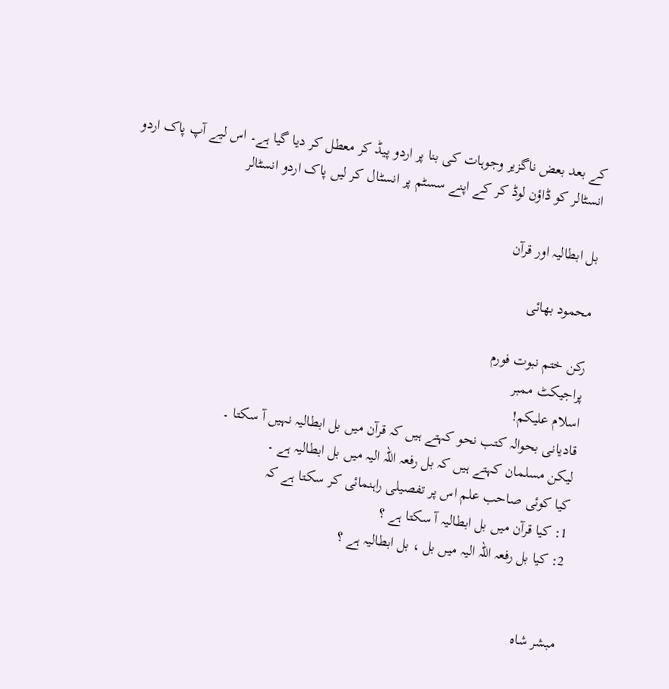کے بعد بعض ناگزیر وجوہات کی بنا پر اردو پیڈ کر معطل کر دیا گیا ہے۔ اس لیے آپ پاک اردو انسٹالر کو ڈاؤن لوڈ کر کے اپنے سسٹم پر انسٹال کر لیں پاک اردو انسٹالر

بل ابطالیہ اور قرآن

محمود بھائی

رکن ختم نبوت فورم
پراجیکٹ ممبر
اسلام علیکم!
قادیانی بحوالہ کتب نحو کہتے ہیں کہ قرآن میں بل ابطالیہ نہیں آ سکتا ۔
لیکن مسلمان کہتے ہیں کہ بل رفعہ اللہ الیہ میں بل ابطالیہ ہے ۔
کیا کوئی صاحب علم اس پر تفصیلی راہنمائی کر سکتا ہے کہ
1: کیا قرآن میں بل ابطالیہ آ سکتا ہے ؟
2: کیا بل رفعہ اللہ الیہ میں بل ، بل ابطالیہ ہے ؟


مبشر شاہ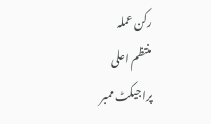رکن عملہ
منتظم اعلی
پراجیکٹ ممبر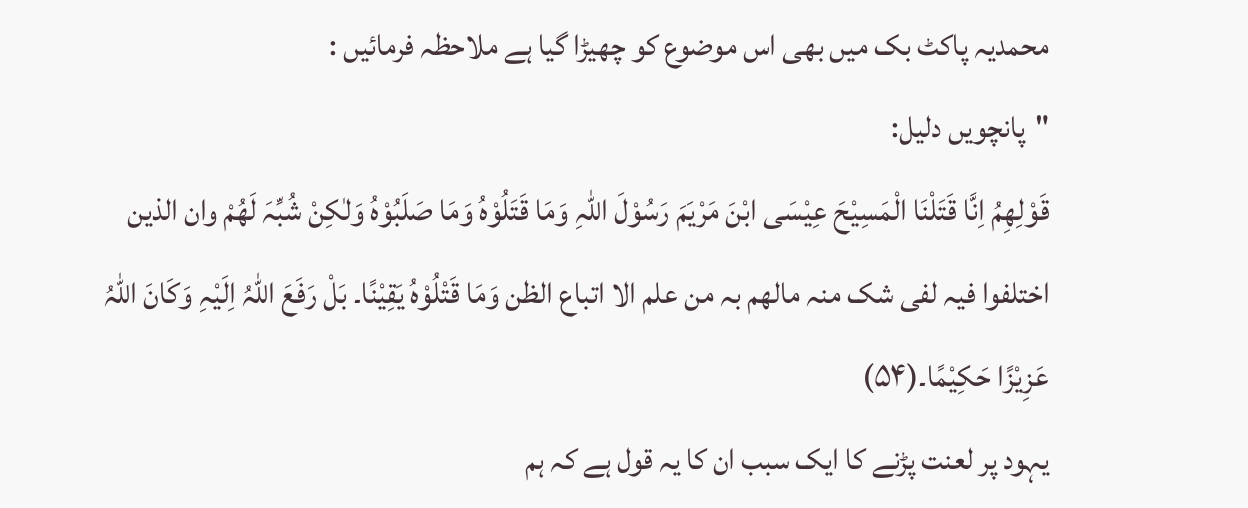محمدیہ پاکٹ بک میں بھی اس موضوع کو چھیڑا گیا ہے ملاحظہ فرمائیں :
"پانچویں دلیل:
قَوْلِھِمُ اِنَّا قَتَلْنَا الْمَسِیْحَ عِیْسَی ابْنَ مَرْیَمَ رَسُوْلَ اللّٰہِ وَمَا قَتَلُوْہُ وَمَا صَلَبُوْہُ وَلٰکِنْ شُبِّہَ لَھُمْ وان الذین اختلفوا فیہ لفی شک منہ مالھم بہ من علم الا اتباع الظن وَمَا قَتْلُوْہُ یَقِیْنًا۔ بَلْ رَفَعَ اللّٰہُ اِلَیْہِ وَکَانَ اللّٰہُ عَزِیْزًا حَکِیْمًا۔(۵۴)
یہود پر لعنت پڑنے کا ایک سبب ان کا یہ قول ہے کہ ہم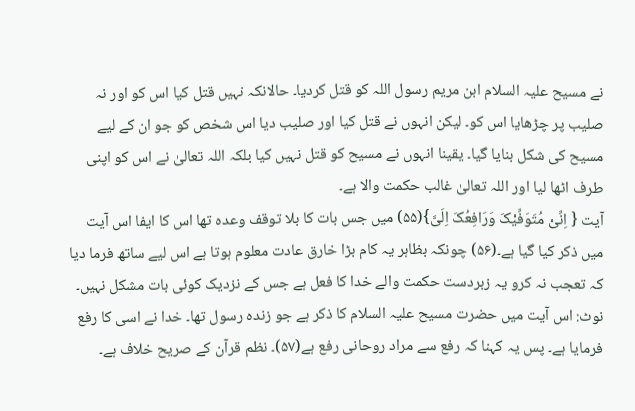نے مسیح علیہ السلام ابن مریم رسول اللہ کو قتل کردیا۔ حالانکہ نہیں قتل کیا اس کو اور نہ صلیب پر چڑھایا اس کو۔ لیکن انہوں نے قتل کیا اور صلیب دیا اس شخص کو جو ان کے لیے مسیح کی شکل بنایا گیا۔ یقینا انہوں نے مسیح کو قتل نہیں کیا بلکہ اللہ تعالیٰ نے اس کو اپنی طرف اٹھا لیا اور اللہ تعالیٰ غالب حکمت والا ہے۔
آیت { اِنِّیْ مُتَوَفِّیْکَ وَرَافِعُکَ اِلَیَّ}(۵۵) میں جس بات کا بلا توقف وعدہ تھا اس کا ایفا اس آیت میں ذکر کیا گیا ہے۔(۵۶) چونکہ بظاہر یہ کام بڑا خارق عادت معلوم ہوتا ہے اس لیے ساتھ فرما دیا کہ تعجب نہ کرو یہ زبردست حکمت والے خدا کا فعل ہے جس کے نزدیک کوئی بات مشکل نہیں۔
نوٹ: اس آیت میں حضرت مسیح علیہ السلام کا ذکر ہے جو زندہ رسول تھا۔ خدا نے اسی کا رفع فرمایا ہے۔ پس یہ کہنا کہ رفع سے مراد روحانی رفع ہے(۵۷)۔ نظم قرآن کے صریح خلاف ہے۔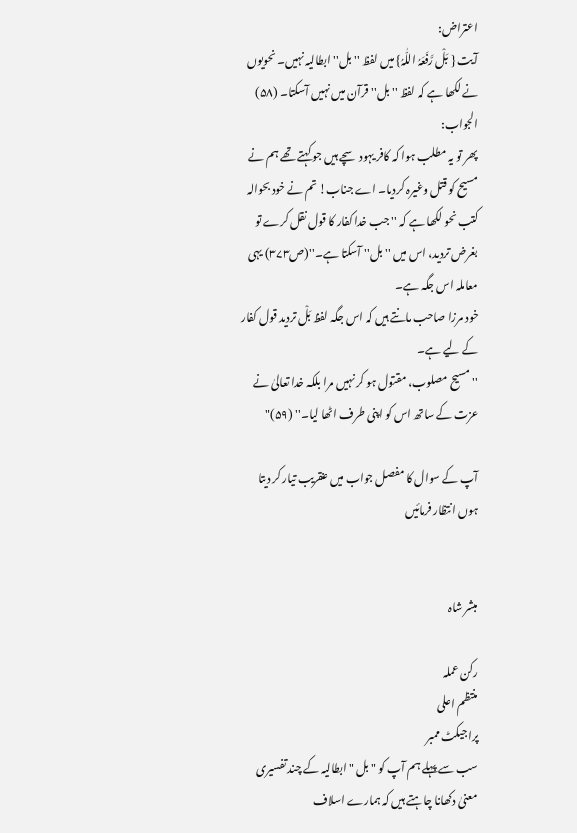اعتراض:
آیت { بَلْ رَّفَعَہُ اللّٰہُ} میں لفظ '' بل'' ابطالیہ نہیں۔ نحویوں نے لکھا ہے کہ لفظ ''بل'' قرآن میں نہیں آسکتا۔ (۵۸)
الجواب:
پھر تو یہ مطلب ہوا کہ کافر یہود سچے ہیں جو کہتے تھے ہم نے مسیح کو قتل وغیرہ کردیا۔ اے جناب! تم نے خود بحوالہ کتب نحو لکھا ہے کہ '' جب خدا کفار کا قول نقل کرے تو بغرض تردید، اس میں ''بل'' آسکتا ہے۔''(ص۳۷۳) یہی معاملہ اس جگہ ہے۔
خود مرزا صاحب مانتے ہیں کہ اس جگہ لفظ بَلْ تردید قول کفار کے لیے ہے۔
'' مسیح مصلوب، مقتول ہو کر نہیں مرا بلکہ خدا تعالیٰ نے عزت کے ساتھ اس کو اپنی طرف اٹھا لیا۔'' (۵۹)"

آپ کے سوال کا مفصل جواب میں عنقریب تیار کر دیتا ہوں انتظار فرمائیں


مبشر شاہ

رکن عملہ
منتظم اعلی
پراجیکٹ ممبر
سب سے پہلے ہم آپ کو " بل " ابطالیہ کے چند تفسیری معنیٰ دکھانا چاہتے ہیں کہ ہمارے اسلاف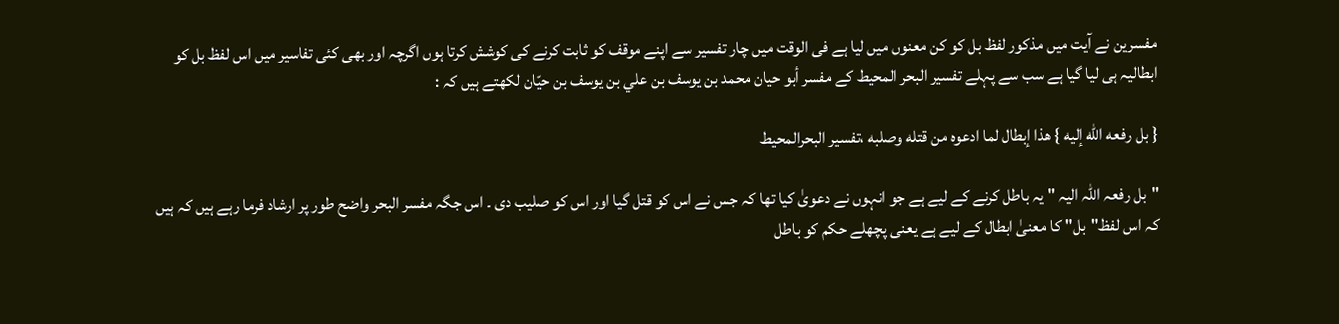مفسرین نے آیت میں مذکور لفظ بل کو کن معنوں میں لیا ہے فی الوقت میں چار تفسیر سے اپنے موقف کو ثابت کرنے کی کوشش کرتا ہوں اگرچہ اور بھی کئی تفاسیر میں اس لفظ بل کو ابطالیہ ہی لیا گیا ہے سب سے پہلے تفسیر البحر المحیط کے مفسر أبو حيان محمد بن يوسف بن علي بن يوسف بن حيّان لکھتے ہیں کہ :

{ بل رفعه الله إليه } هذا إبطال لما ادعوه من قتله وصلبه ،تفسیر البحرالمحیط

"بل رفعہ اللہ الیہ " یہ باطل کرنے کے لیے ہے جو انہوں نے دعویٰ کیا تھا کہ جس نے اس کو قتل گیا اور اس کو صلیب دی ۔ اس جگہ مفسر البحر واضح طور پر ارشاد فرما رہے ہیں کہ ہیں کہ اس لفظ"بل" کا معنیٰ ابطال کے لیے ہے یعنی پچھلے حکم کو باطل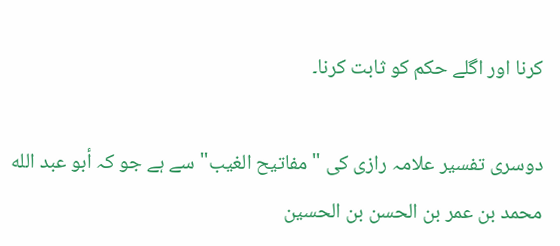کرنا اور اگلے حکم کو ثابت کرنا۔

دوسری تفسیر علامہ رازی کی "مفاتيح الغيب" سے ہے جو کہ أبو عبد الله محمد بن عمر بن الحسن بن الحسين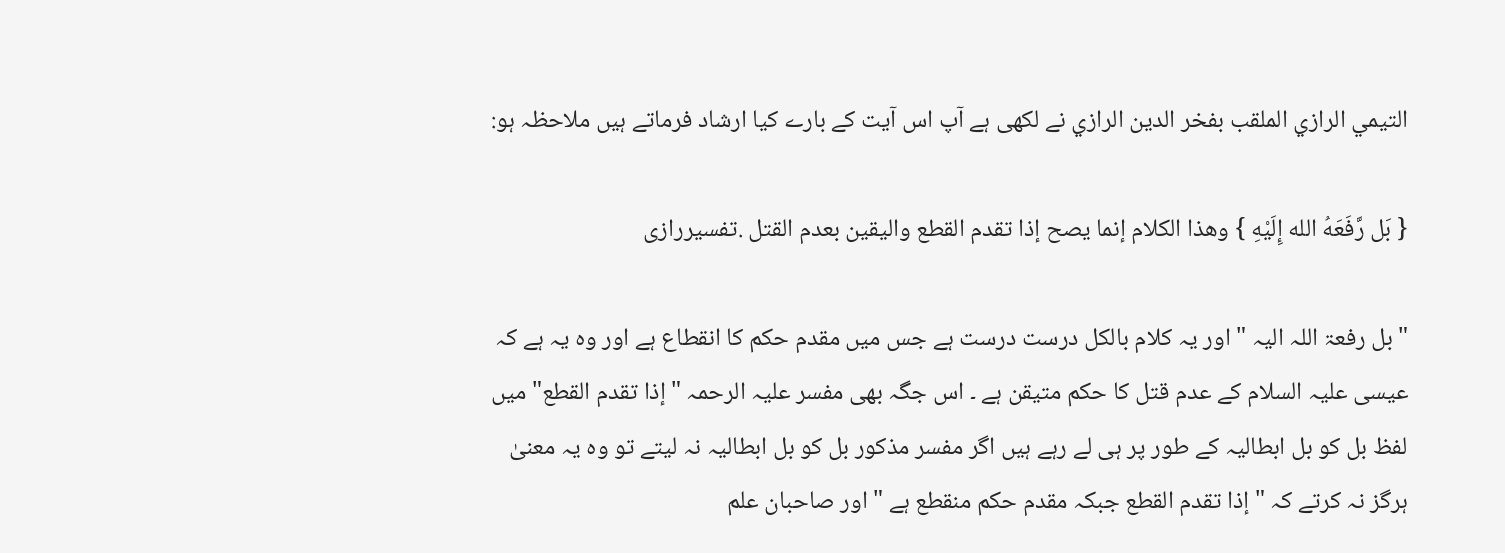التيمي الرازي الملقب بفخر الدين الرازي نے لکھی ہے آپ اس آیت کے بارے کیا ارشاد فرماتے ہیں ملاحظہ ہو:

{ بَل رَّفَعَهُ الله إِلَيْهِ } وهذا الكلام إنما يصح إذا تقدم القطع واليقين بعدم القتل .تفسیررازی

"بل رفعۃ اللہ الیہ " اور یہ کلام بالکل درست درست ہے جس میں مقدم حکم کا انقطاع ہے اور وہ یہ ہے کہ عیسی علیہ السلام کے عدم قتل کا حکم متیقن ہے ۔ اس جگہ بھی مفسر علیہ الرحمہ "إذا تقدم القطع" میں لفظ بل کو بل ابطالیہ کے طور پر ہی لے رہے ہیں اگر مفسر مذکور بل کو بل ابطالیہ نہ لیتے تو وہ یہ معنیٰ ہرگز نہ کرتے کہ " إذا تقدم القطع جبکہ مقدم حکم منقطع ہے " اور صاحبان علم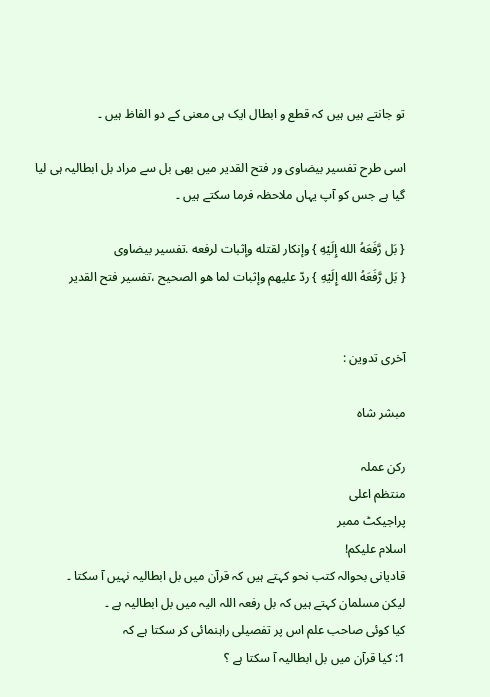تو جانتے ہیں ہیں کہ قطع و ابطال ایک ہی معنی کے دو الفاظ ہیں ۔

اسی طرح تفسیر بیضاوی ور فتح القدیر میں بھی بل سے مراد بل ابطالیہ ہی لیا گیا ہے جس کو آپ یہاں ملاحظہ فرما سکتے ہیں ۔

{ بَل رَّفَعَهُ الله إِلَيْهِ } وإنكار لقتله وإثبات لرفعه .تفسیر بیضاوی
{ بَل رَّفَعَهُ الله إِلَيْهِ } ردّ عليهم وإثبات لما هو الصحيح ،تفسیر فتح القدیر


آخری تدوین :

مبشر شاہ

رکن عملہ
منتظم اعلی
پراجیکٹ ممبر
اسلام علیکم!
قادیانی بحوالہ کتب نحو کہتے ہیں کہ قرآن میں بل ابطالیہ نہیں آ سکتا ۔
لیکن مسلمان کہتے ہیں کہ بل رفعہ اللہ الیہ میں بل ابطالیہ ہے ۔
کیا کوئی صاحب علم اس پر تفصیلی راہنمائی کر سکتا ہے کہ
1: کیا قرآن میں بل ابطالیہ آ سکتا ہے ؟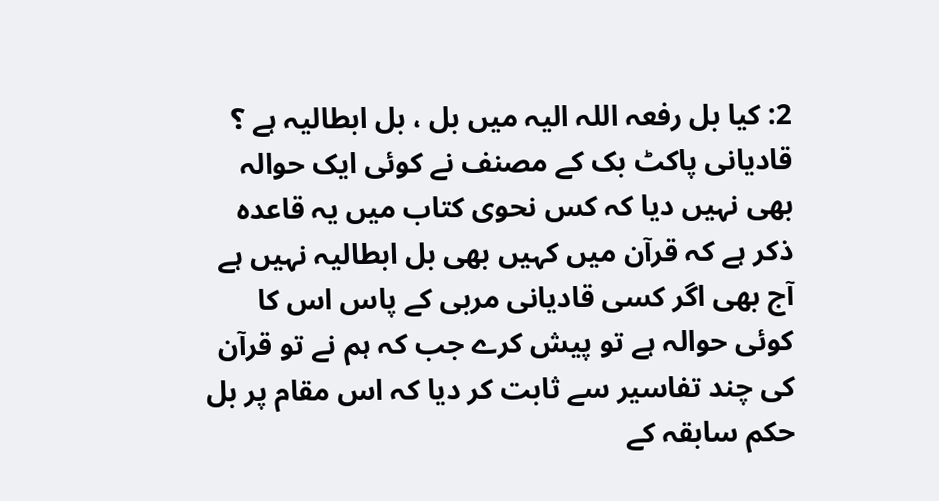2: کیا بل رفعہ اللہ الیہ میں بل ، بل ابطالیہ ہے ؟
قادیانی پاکٹ بک کے مصنف نے کوئی ایک حوالہ بھی نہیں دیا کہ کس نحوی کتاب میں یہ قاعدہ ذکر ہے کہ قرآن میں کہیں بھی بل ابطالیہ نہیں ہے آج بھی اگر کسی قادیانی مربی کے پاس اس کا کوئی حوالہ ہے تو پیش کرے جب کہ ہم نے تو قرآن کی چند تفاسیر سے ثابت کر دیا کہ اس مقام پر بل حکم سابقہ کے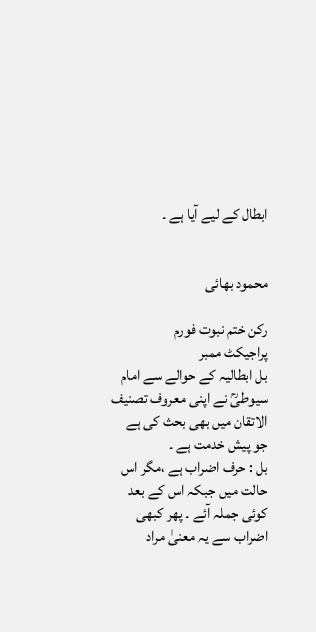ابطال کے لیے آیا ہے ۔


محمود بھائی

رکن ختم نبوت فورم
پراجیکٹ ممبر
بل ابطالیہ کے حوالے سے امام سیوطیؒ نے اپنی معروف تصنیف الاتقان میں بھی بحث کی ہے جو پیش خدمت ہے ۔
بل : حرف اضراب ہے ،مگر اس حالت میں جبکہ اس کے بعد کوئی جملہ آئے ۔ پھر کبھی اضراب سے یہ معنیٰ مراد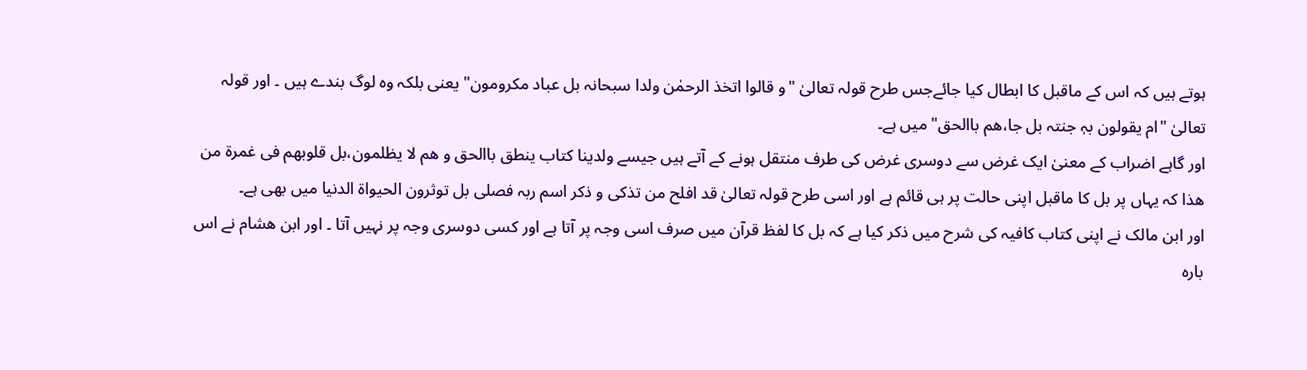ہوتے ہیں کہ اس کے ماقبل کا ابطال کیا جائےجس طرح قولہ تعالیٰ "و قالوا اتخذ الرحمٰن ولدا سبحانہ بل عباد مکرومون" یعنی بلکہ وہ لوگ بندے ہیں ۔ اور قولہ تعالیٰ "ام یقولون بہٖ جنتہ بل جا،ھم باالحق" میں ہے۔
اور گاہے اضراب کے معنیٰ ایک غرض سے دوسری غرض کی طرف منتقل ہونے کے آتے ہیں جیسے ولدینا کتاب ینطق باالحق و ھم لا یظلمون،بل قلوبھم فی غمرۃ من ھذا کہ یہاں پر بل کا ماقبل اپنی حالت پر ہی قائم ہے اور اسی طرح قولہ تعالیٰ قد افلح من تذکی و ذکر اسم ربہ فصلی بل توثرون الحیواۃ الدنیا میں بھی ہے۔
اور ابن مالک نے اپنی کتاب کافیہ کی شرح میں ذکر کیا ہے کہ بل کا لفظ قرآن میں صرف اسی وجہ پر آتا ہے اور کسی دوسری وجہ پر نہیں آتا ۔ اور ابن ھشام نے اس بارہ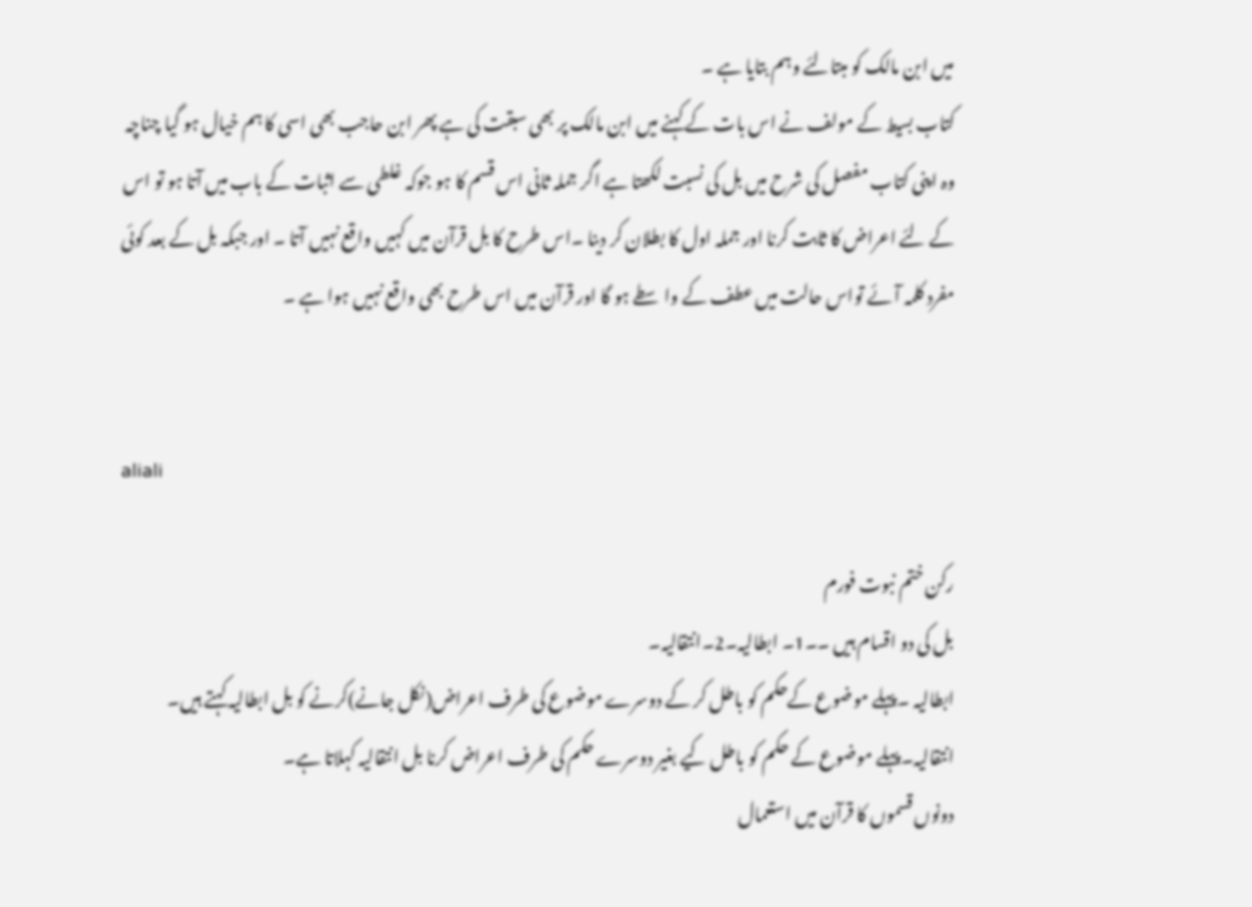میں ابن مالک کو مبتالئے وہم بتایا ہے ۔
کتاب بسیط کے مولف نے اس بات کے کہنے میں ابن مالک پر بھی سبقت کی ہے پھر ابن حاجب بھی اسی کا ہم خیال ہو گیا چناچہ وہ اپنی کتاب مفصل کی شرح میں بل کی نسبت لکھتا ہے اگر جملہ ثانی اس قسم کا ہو جوکہ غلطی سے اثبات کے باب میں آتا ہو تو اس کے لئے اعراض کا ثابت کرنا اور جملہ اول کا بطلان کر دینا ۔اس طرح کا بل قرآن میں کہیں واقع نہیں آتا ۔ اور جبکہ بل کے بعد کوئی مفرد کلمہ آئے تواس حالت میں عطف کے واسطے ہو گا اور قرآن میں اس طرح بھی واقع نہیں ہوا ہے ۔


aliali

رکن ختم نبوت فورم
بل کی دو اقسام ہیں ۔۔1۔ ابطالیہ۔2۔انتقالیہ۔
ابطالیہ ۔پہلے موضوع کےحکم کو باطل کر کے دوسرے موضوع کی طرف اعراض(نکل جانے)کرنے کو بل ابطالیہ کہتے ہیں۔
انتقالیہ۔پہلے موضوع کے حکم کو باطل کیے بغیر دوسرے حکم کی طرف اعراض کرنا بل انتقالیہ کہلاتا ہے۔
دونوں قسموں کا قرآن میں استعمال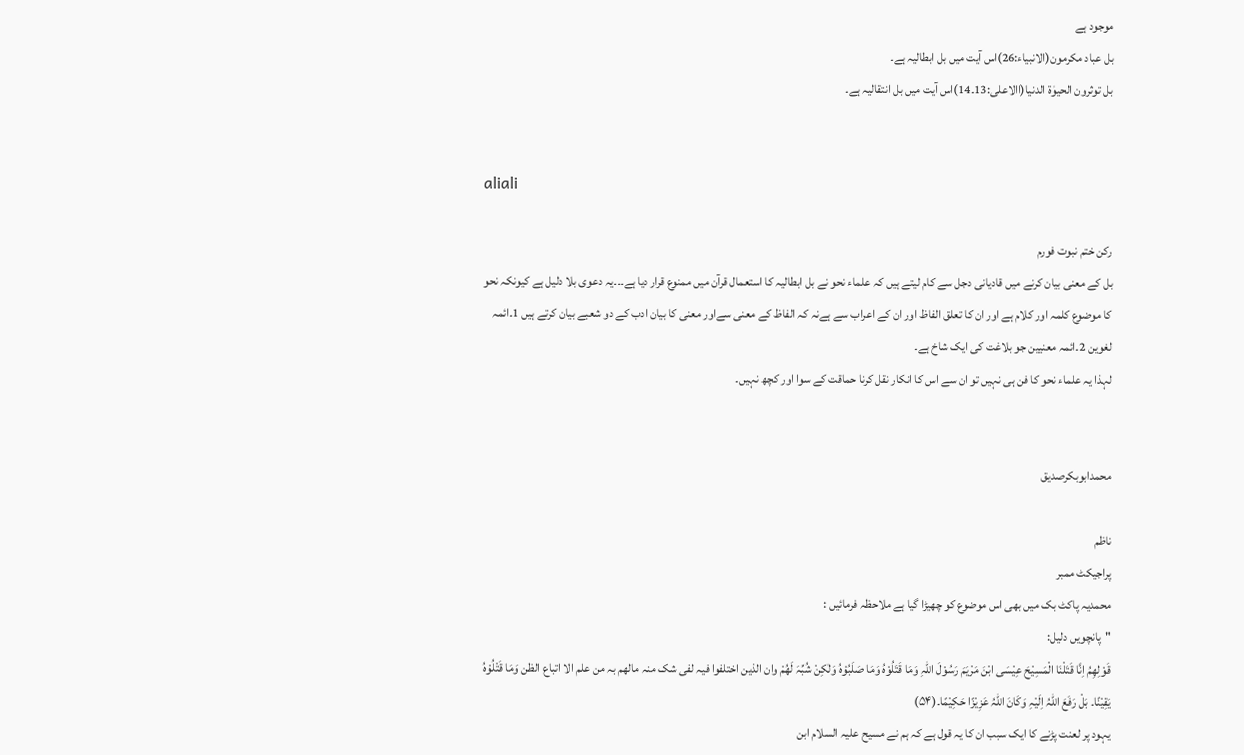موجود ہے
بل عباد مکرمون(الانبیاء:26)اس آیت میں بل ابطالیہ ہے۔
بل توثرون الحیوٰۃ الدنیا(االاعلی:13۔14)اس آیت میں بل انتقالیہ ہے۔


aliali

رکن ختم نبوت فورم
بل کے معنی بیان کرنے میں قادیانی دجل سے کام لیتے ہیں کہ علماء نحو نے بل ابطالیہ کا استعمال قرآن میں ممنوع قرار دیا ہے۔۔۔یہ دعوی بلا دلیل ہے کیونکہ نحو کا موضوع کلمہ اور کلام ہے اور ان کا تعلق الفاظ اور ان کے اعراب سے ہےنہ کہ الفاظ کے معنی سےاور معنی کا بیان ادب کے دو شعبے بیان کرتے ہیں 1۔ائمہ لغوین 2۔ائمہ معنیین جو بلاغت کی ایک شاخ ہے۔
لہذا یہ علماء نحو کا فن ہی نہیں تو ان سے اس کا انکار نقل کرنا حماقت کے سوا اور کچھ نہیں۔


محمدابوبکرصدیق

ناظم
پراجیکٹ ممبر
محمدیہ پاکٹ بک میں بھی اس موضوع کو چھیڑا گیا ہے ملاحظہ فرمائیں :
"پانچویں دلیل:
قَوْلِھِمُ اِنَّا قَتَلْنَا الْمَسِیْحَ عِیْسَی ابْنَ مَرْیَمَ رَسُوْلَ اللّٰہِ وَمَا قَتَلُوْہُ وَمَا صَلَبُوْہُ وَلٰکِنْ شُبِّہَ لَھُمْ وان الذین اختلفوا فیہ لفی شک منہ مالھم بہ من علم الا اتباع الظن وَمَا قَتْلُوْہُ یَقِیْنًا۔ بَلْ رَفَعَ اللّٰہُ اِلَیْہِ وَکَانَ اللّٰہُ عَزِیْزًا حَکِیْمًا۔(۵۴)
یہود پر لعنت پڑنے کا ایک سبب ان کا یہ قول ہے کہ ہم نے مسیح علیہ السلام ابن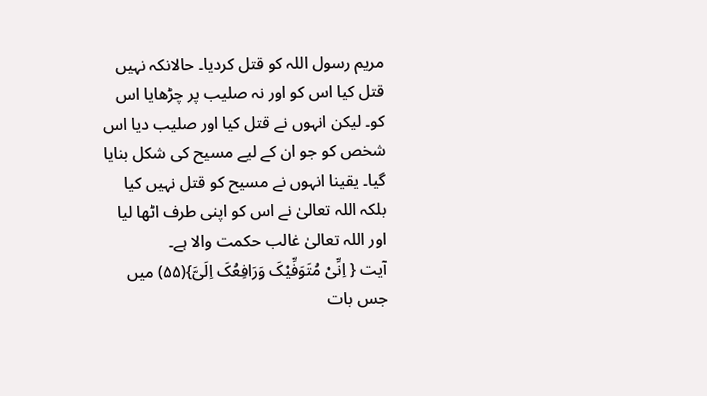مریم رسول اللہ کو قتل کردیا۔ حالانکہ نہیں قتل کیا اس کو اور نہ صلیب پر چڑھایا اس کو۔ لیکن انہوں نے قتل کیا اور صلیب دیا اس شخص کو جو ان کے لیے مسیح کی شکل بنایا گیا۔ یقینا انہوں نے مسیح کو قتل نہیں کیا بلکہ اللہ تعالیٰ نے اس کو اپنی طرف اٹھا لیا اور اللہ تعالیٰ غالب حکمت والا ہے۔
آیت { اِنِّیْ مُتَوَفِّیْکَ وَرَافِعُکَ اِلَیَّ}(۵۵) میں جس بات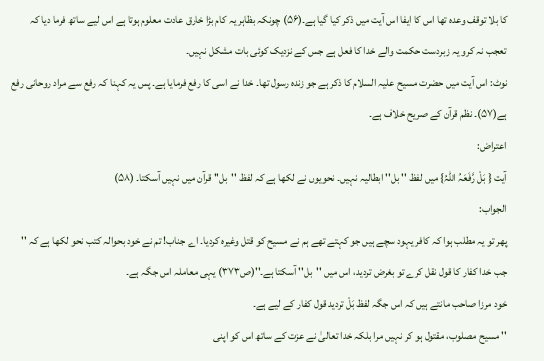کا بلا توقف وعدہ تھا اس کا ایفا اس آیت میں ذکر کیا گیا ہے۔(۵۶) چونکہ بظاہر یہ کام بڑا خارق عادت معلوم ہوتا ہے اس لیے ساتھ فرما دیا کہ تعجب نہ کرو یہ زبردست حکمت والے خدا کا فعل ہے جس کے نزدیک کوئی بات مشکل نہیں۔
نوٹ: اس آیت میں حضرت مسیح علیہ السلام کا ذکر ہے جو زندہ رسول تھا۔ خدا نے اسی کا رفع فرمایا ہے۔ پس یہ کہنا کہ رفع سے مراد روحانی رفع ہے(۵۷)۔ نظم قرآن کے صریح خلاف ہے۔
اعتراض:
آیت { بَلْ رَّفَعَہُ اللّٰہُ} میں لفظ '' بل'' ابطالیہ نہیں۔ نحویوں نے لکھا ہے کہ لفظ ''بل'' قرآن میں نہیں آسکتا۔ (۵۸)
الجواب:
پھر تو یہ مطلب ہوا کہ کافر یہود سچے ہیں جو کہتے تھے ہم نے مسیح کو قتل وغیرہ کردیا۔ اے جناب! تم نے خود بحوالہ کتب نحو لکھا ہے کہ '' جب خدا کفار کا قول نقل کرے تو بغرض تردید، اس میں ''بل'' آسکتا ہے۔''(ص۳۷۳) یہی معاملہ اس جگہ ہے۔
خود مرزا صاحب مانتے ہیں کہ اس جگہ لفظ بَلْ تردید قول کفار کے لیے ہے۔
'' مسیح مصلوب، مقتول ہو کر نہیں مرا بلکہ خدا تعالیٰ نے عزت کے ساتھ اس کو اپنی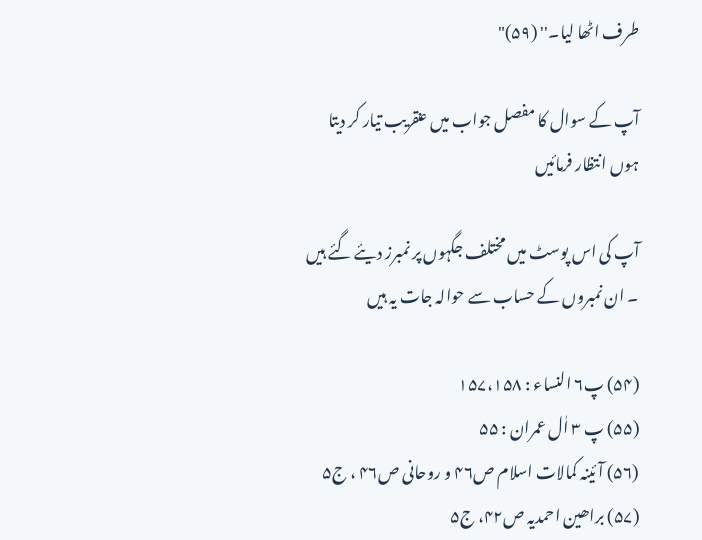طرف اٹھا لیا۔'' (۵۹)"

آپ کے سوال کا مفصل جواب میں عنقریب تیار کر دیتا ہوں انتظار فرمائیں

آپ کی اس پوسٹ میں مختلف جگہوں پر نمبرز دیئے گئے ہیں ۔ ان نمبروں کے حساب سے حوالہ جات یہ ہیں

(۵۴) پ۶ النساء : ۱۵۷،۱۵۸
(۵۵) پ ۳ اٰل عمران : ۵۵
(۵۶) آئینہ کمالات اسلام ص۴۶ و روحانی ص۴۶ ، ج۵
(۵۷) براھین احمدیہ ص۴۲، ج۵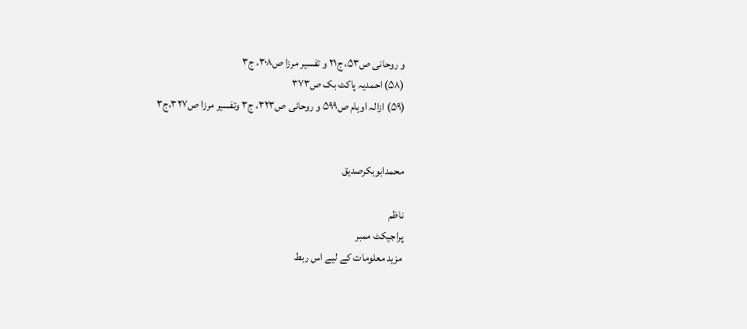و روحانی ص۵۳، ج۲۱ و تفسیر مرزا ص۳۰۸، ج۳
(۵۸) احمدیہ پاکٹ بک ص۳۷۳
(۵۹) ازالہ اوہام ص۵۹۹ و روحانی ص۳۲۳، ج۳ وتفسیر مرزا ص۳۲۷،ج۳


محمدابوبکرصدیق

ناظم
پراجیکٹ ممبر
مزید معلومات کے لیے اس ربط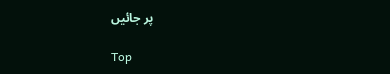پر جائیں

Top